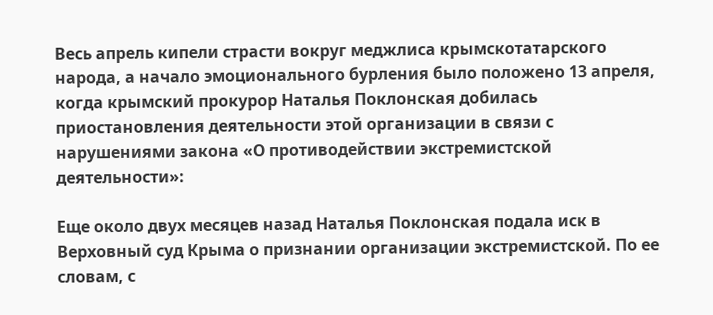Весь апрель кипели страсти вокруг меджлиса крымскотатарского народа, а начало эмоционального бурления было положено 13 апреля, когда крымский прокурор Наталья Поклонская добилась приостановления деятельности этой организации в связи с нарушениями закона «О противодействии экстремистской деятельности»:

Еще около двух месяцев назад Наталья Поклонская подала иск в Верховный суд Крыма о признании организации экстремистской. По ее словам, с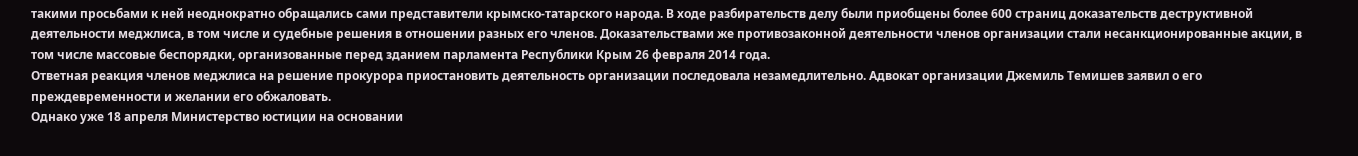такими просьбами к ней неоднократно обращались сами представители крымско-татарского народа. В ходе разбирательств делу были приобщены более 600 страниц доказательств деструктивной деятельности меджлиса, в том числе и судебные решения в отношении разных его членов. Доказательствами же противозаконной деятельности членов организации стали несанкционированные акции, в том числе массовые беспорядки, организованные перед зданием парламента Республики Крым 26 февраля 2014 года.
Ответная реакция членов меджлиса на решение прокурора приостановить деятельность организации последовала незамедлительно. Адвокат организации Джемиль Темишев заявил о его преждевременности и желании его обжаловать.
Однако уже 18 апреля Министерство юстиции на основании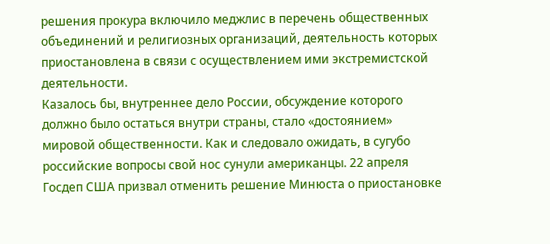решения прокура включило меджлис в перечень общественных объединений и религиозных организаций, деятельность которых приостановлена в связи с осуществлением ими экстремистской деятельности.
Казалось бы, внутреннее дело России, обсуждение которого должно было остаться внутри страны, стало «достоянием» мировой общественности. Как и следовало ожидать, в сугубо российские вопросы свой нос сунули американцы. 22 апреля Госдеп США призвал отменить решение Минюста о приостановке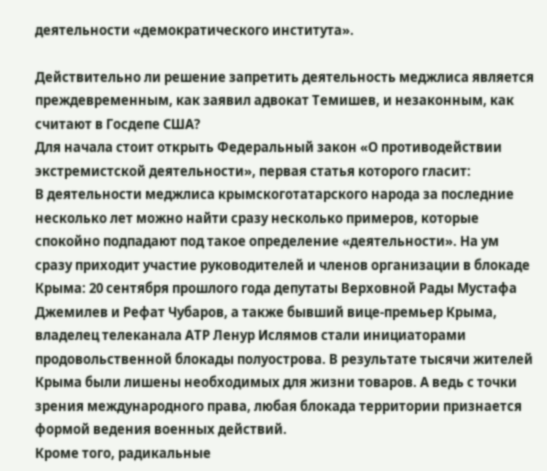деятельности «демократического института».

Действительно ли решение запретить деятельность меджлиса является преждевременным, как заявил адвокат Темишев, и незаконным, как считают в Госдепе США?
Для начала стоит открыть Федеральный закон «О противодействии экстремистской деятельности», первая статья которого гласит:
В деятельности меджлиса крымскоготатарского народа за последние несколько лет можно найти сразу несколько примеров, которые спокойно подпадают под такое определение «деятельности». На ум сразу приходит участие руководителей и членов организации в блокаде Крыма: 20 сентября прошлого года депутаты Верховной Рады Мустафа Джемилев и Рефат Чубаров, а также бывший вице-премьер Крыма, владелец телеканала АТР Ленур Ислямов стали инициаторами продовольственной блокады полуострова. В результате тысячи жителей Крыма были лишены необходимых для жизни товаров. А ведь с точки зрения международного права, любая блокада территории признается формой ведения военных действий.
Кроме того, радикальные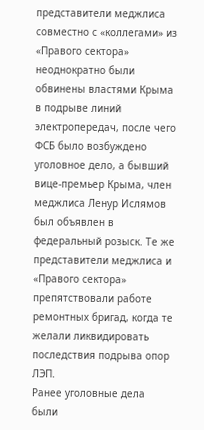представители меджлиса совместно с «коллегами» из «Правого сектора» неоднократно были обвинены властями Крыма в подрыве линий электропередач, после чего ФСБ было возбуждено уголовное дело, а бывший вице-премьер Крыма, член меджлиса Ленур Ислямов был объявлен в федеральный розыск. Те же представители меджлиса и «Правого сектора» препятствовали работе ремонтных бригад, когда те желали ликвидировать последствия подрыва опор ЛЭП.
Ранее уголовные дела были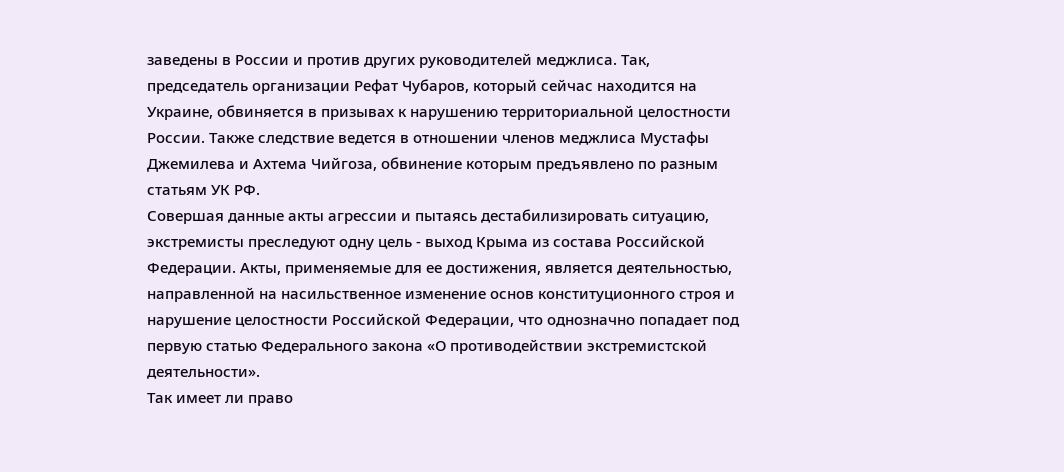заведены в России и против других руководителей меджлиса. Так, председатель организации Рефат Чубаров, который сейчас находится на Украине, обвиняется в призывах к нарушению территориальной целостности России. Также следствие ведется в отношении членов меджлиса Мустафы Джемилева и Ахтема Чийгоза, обвинение которым предъявлено по разным статьям УК РФ.
Совершая данные акты агрессии и пытаясь дестабилизировать ситуацию, экстремисты преследуют одну цель - выход Крыма из состава Российской Федерации. Акты, применяемые для ее достижения, является деятельностью, направленной на насильственное изменение основ конституционного строя и нарушение целостности Российской Федерации, что однозначно попадает под первую статью Федерального закона «О противодействии экстремистской деятельности».
Так имеет ли право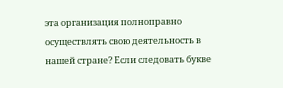эта организация полноправно осуществлять свою деятельность в нашей стране? Если следовать букве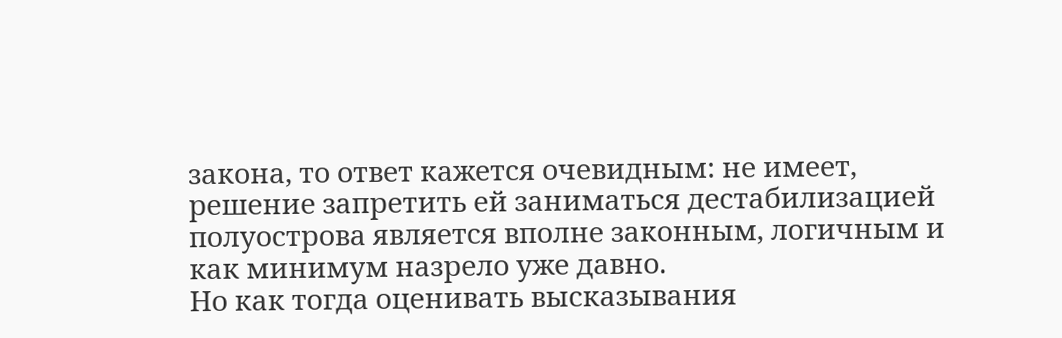закона, то ответ кажется очевидным: не имеет, решение запретить ей заниматься дестабилизацией полуострова является вполне законным, логичным и как минимум назрело уже давно.
Но как тогда оценивать высказывания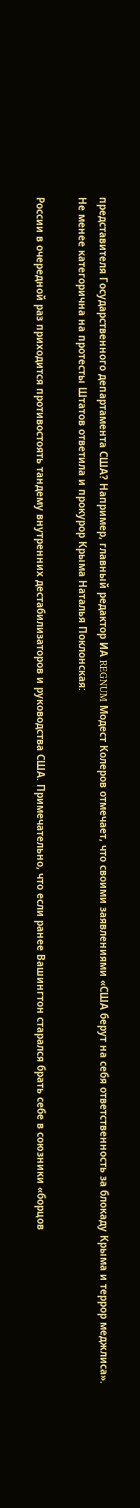представителя Государственного департамента США? Например, главный редактор ИА REGNUM Модест Колеров отмечает, что своими заявлениями «США берут на себя ответственность за блокаду Крыма и террор меджлиса».
Не менее категорична на протесты Штатов ответила и прокурор Крыма Наталья Поклонская:

России в очередной раз приходится противостоять тандему внутренних дестабилизаторов и руководства США. Примечательно, что если ранее Вашингтон старался брать себе в союзники «борцов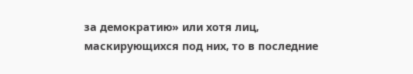за демократию» или хотя лиц, маскирующихся под них, то в последние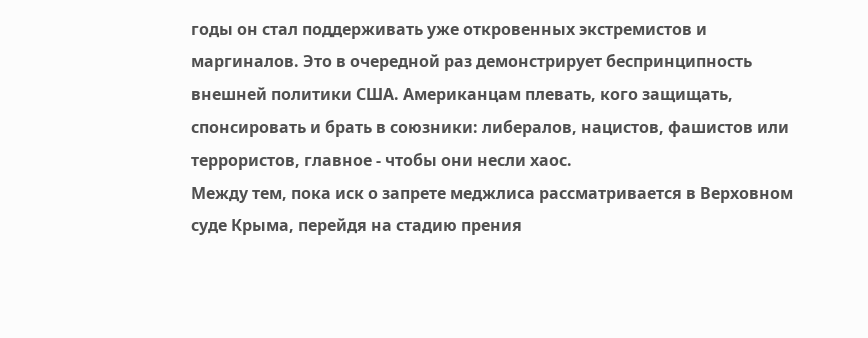годы он стал поддерживать уже откровенных экстремистов и маргиналов. Это в очередной раз демонстрирует беспринципность внешней политики США. Американцам плевать, кого защищать, спонсировать и брать в союзники: либералов, нацистов, фашистов или террористов, главное - чтобы они несли хаос.
Между тем, пока иск о запрете меджлиса рассматривается в Верховном суде Крыма, перейдя на стадию прения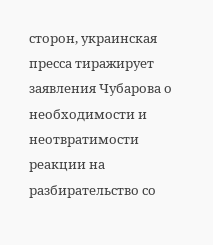сторон, украинская пресса тиражирует заявления Чубарова о необходимости и неотвратимости реакции на разбирательство со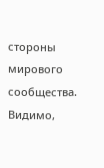стороны мирового сообщества. Видимо,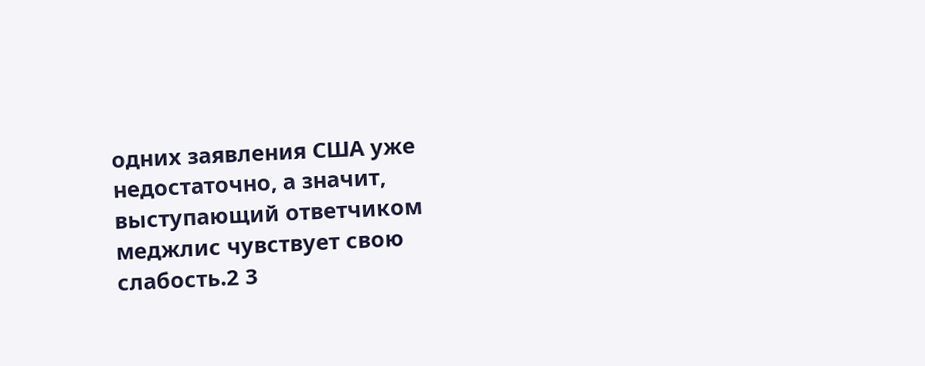одних заявления США уже недостаточно, а значит, выступающий ответчиком меджлис чувствует свою слабость.2 3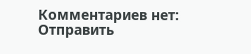Комментариев нет:
Отправить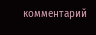комментарий